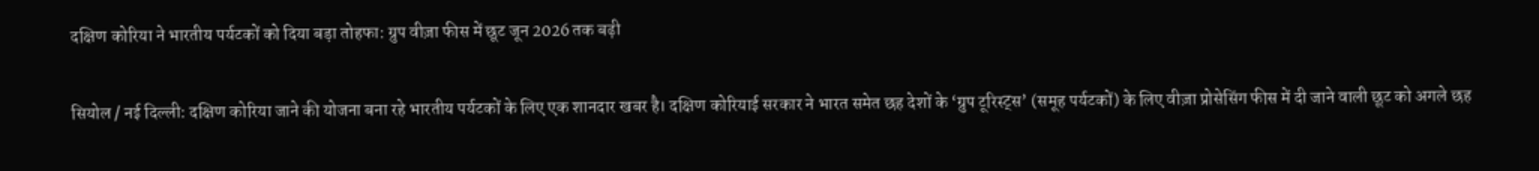दक्षिण कोरिया ने भारतीय पर्यटकों को दिया बड़ा तोहफा: ग्रुप वीज़ा फीस में छूट जून 2026 तक बढ़ी

सियोल / नई दिल्ली: दक्षिण कोरिया जाने की योजना बना रहे भारतीय पर्यटकों के लिए एक शानदार खबर है। दक्षिण कोरियाई सरकार ने भारत समेत छह देशों के ‘ग्रुप टूरिस्ट्स’ (समूह पर्यटकों) के लिए वीज़ा प्रोसेसिंग फीस में दी जाने वाली छूट को अगले छह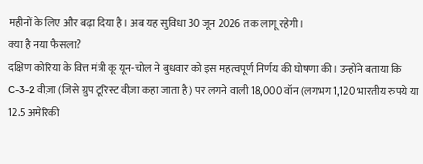महीनों के लिए और बढ़ा दिया है। अब यह सुविधा 30 जून 2026 तक लागू रहेगी।
क्या है नया फैसला?
दक्षिण कोरिया के वित्त मंत्री कू यून-चोल ने बुधवार को इस महत्वपूर्ण निर्णय की घोषणा की। उन्होंने बताया कि C-3-2 वीज़ा (जिसे ग्रुप टूरिस्ट वीज़ा कहा जाता है) पर लगने वाली 18,000 वॉन (लगभग 1,120 भारतीय रुपये या 12.5 अमेरिकी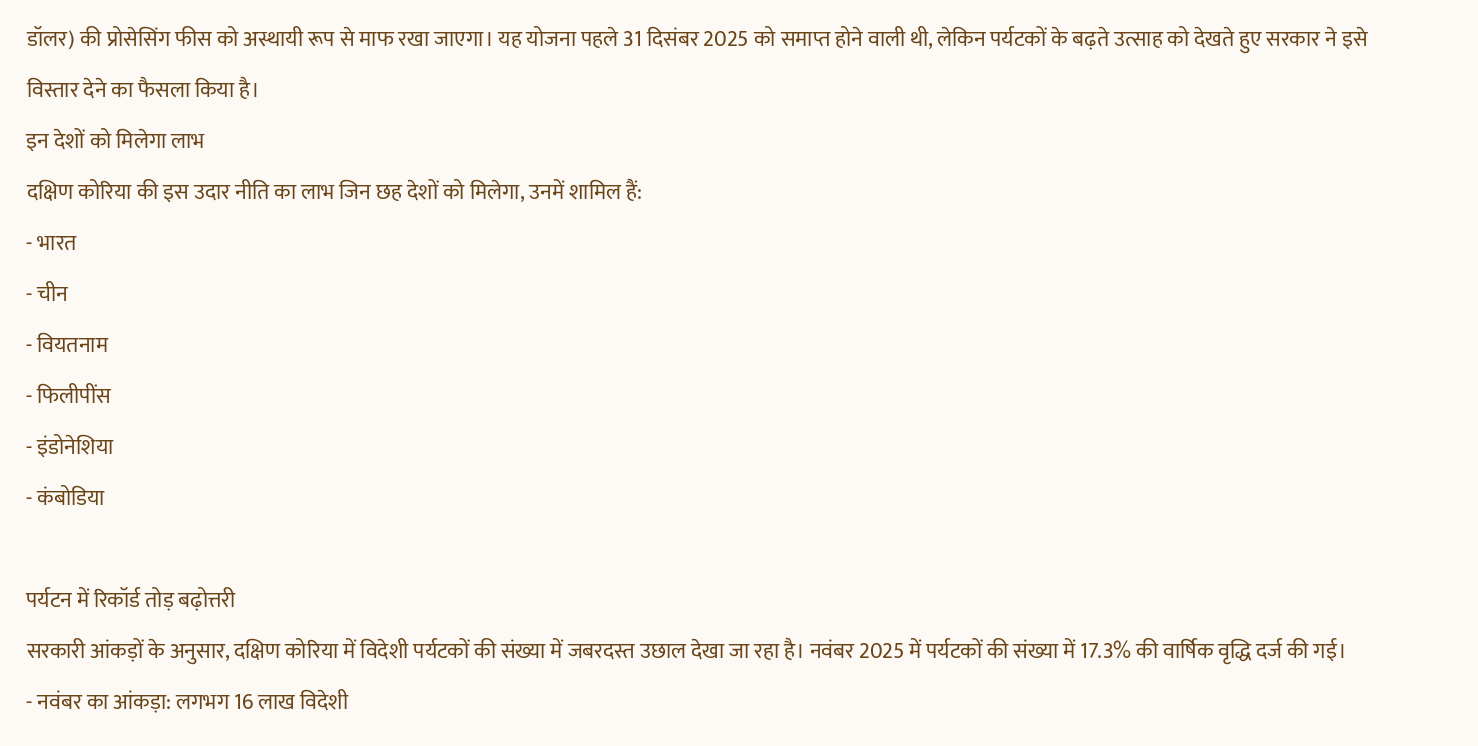डॉलर) की प्रोसेसिंग फीस को अस्थायी रूप से माफ रखा जाएगा। यह योजना पहले 31 दिसंबर 2025 को समाप्त होने वाली थी, लेकिन पर्यटकों के बढ़ते उत्साह को देखते हुए सरकार ने इसे विस्तार देने का फैसला किया है।
इन देशों को मिलेगा लाभ
दक्षिण कोरिया की इस उदार नीति का लाभ जिन छह देशों को मिलेगा, उनमें शामिल हैं:
- भारत
- चीन
- वियतनाम
- फिलीपींस
- इंडोनेशिया
- कंबोडिया

पर्यटन में रिकॉर्ड तोड़ बढ़ोत्तरी
सरकारी आंकड़ों के अनुसार, दक्षिण कोरिया में विदेशी पर्यटकों की संख्या में जबरदस्त उछाल देखा जा रहा है। नवंबर 2025 में पर्यटकों की संख्या में 17.3% की वार्षिक वृद्धि दर्ज की गई।
- नवंबर का आंकड़ा: लगभग 16 लाख विदेशी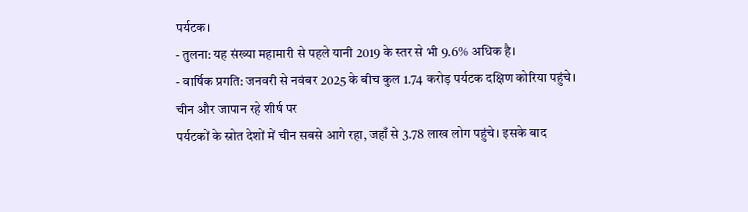पर्यटक।
- तुलना: यह संख्या महामारी से पहले यानी 2019 के स्तर से भी 9.6% अधिक है।
- वार्षिक प्रगति: जनवरी से नवंबर 2025 के बीच कुल 1.74 करोड़ पर्यटक दक्षिण कोरिया पहुंचे।
चीन और जापान रहे शीर्ष पर
पर्यटकों के स्रोत देशों में चीन सबसे आगे रहा, जहाँ से 3.78 लाख लोग पहुंचे। इसके बाद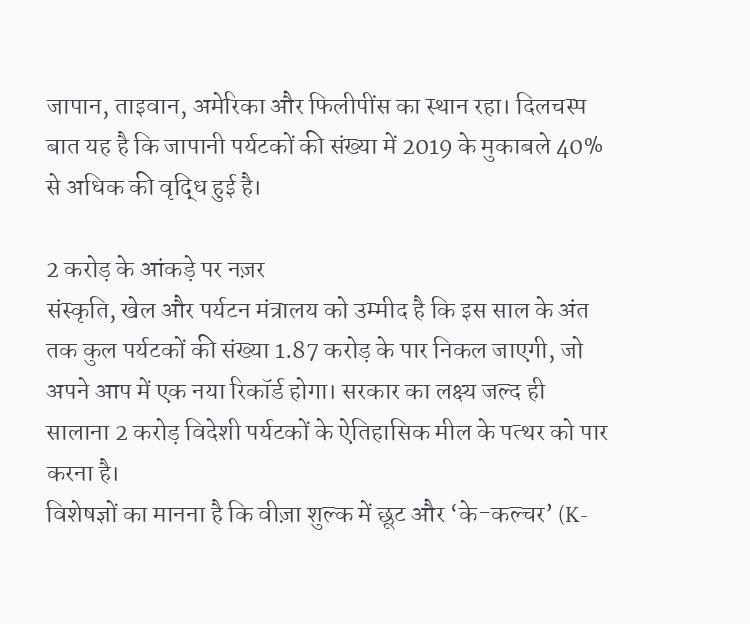जापान, ताइवान, अमेरिका और फिलीपींस का स्थान रहा। दिलचस्प बात यह है कि जापानी पर्यटकों की संख्या में 2019 के मुकाबले 40% से अधिक की वृद्धि हुई है।

2 करोड़ के आंकड़े पर नज़र
संस्कृति, खेल और पर्यटन मंत्रालय को उम्मीद है कि इस साल के अंत तक कुल पर्यटकों की संख्या 1.87 करोड़ के पार निकल जाएगी, जो अपने आप में एक नया रिकॉर्ड होगा। सरकार का लक्ष्य जल्द ही सालाना 2 करोड़ विदेशी पर्यटकों के ऐतिहासिक मील के पत्थर को पार करना है।
विशेषज्ञों का मानना है कि वीज़ा शुल्क में छूट और ‘के-कल्चर’ (K-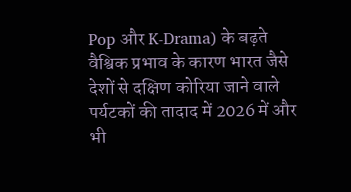Pop और K-Drama) के बढ़ते वैश्विक प्रभाव के कारण भारत जैसे देशों से दक्षिण कोरिया जाने वाले पर्यटकों की तादाद में 2026 में और भी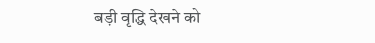बड़ी वृद्धि देखने को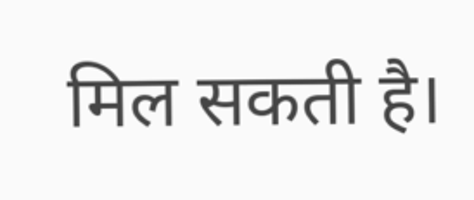मिल सकती है।